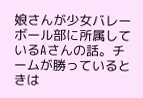娘さんが少女バレーボール部に所属しているAさんの話。チームが勝っているときは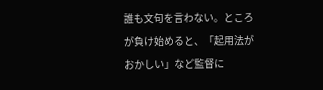誰も文句を言わない。ところが負け始めると、「起用法がおかしい」など監督に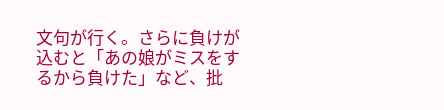文句が行く。さらに負けが込むと「あの娘がミスをするから負けた」など、批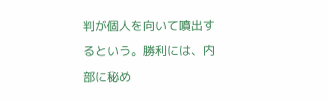判が個人を向いて噴出するという。勝利には、内部に秘め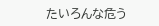たいろんな危う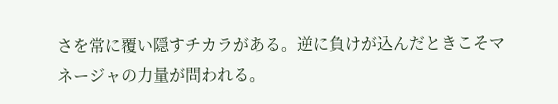さを常に覆い隠すチカラがある。逆に負けが込んだときこそマネージャの力量が問われる。